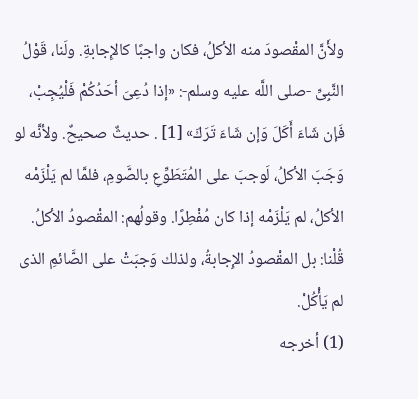ولأَنَّ المقْصودَ منه الأكلُ، فكان واجبًا كالإِجابةِ. ولَنا، قَوْلُ النَّبِىِّ -صلى اللَّه عليه وسلم-: «إذا دُعِىَ أحَدُكُمْ فَلْيُجِبْ، فَإن شَاءَ أَكَلَ وَإن شَاءَ تَرَكَ» [1] . حديثٌ صحيحٌ. ولأنَّه لو وَجَبَ الأكلُ، لَوجبَ على المُتَطَوِّعِ بالصَّومِ، فلمَّا لم يَلْزَمْه الأكلُ، لم يَلْزَمْه إذا كان مُفْطِرًا. وقولُهم: المقْصودُ الأكلُ. قُلْنا: بل المقْصودُ الإِجابةُ، ولذلك وَجبَتْ على الصَّائمِ الذى لم يَأْكُلْ.
(1) أخرجه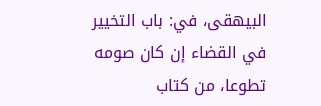البيهقى، في: باب التخيير في القضاء إن كان صومه تطوعا، من كتاب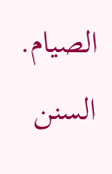الصيام. السنن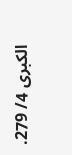الكبرى 4/ 279.